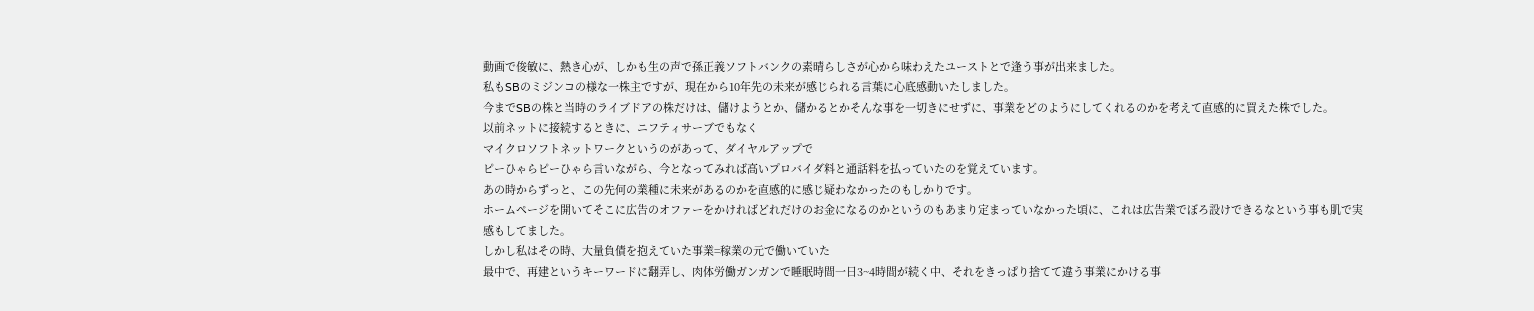動画で俊敏に、熱き心が、しかも生の声で孫正義ソフトバンクの素晴らしさが心から味わえたユーストとで逢う事が出来ました。
私もSBのミジンコの様な一株主ですが、現在から10年先の未来が感じられる言葉に心底感動いたしました。
今までSBの株と当時のライブドアの株だけは、儲けようとか、儲かるとかそんな事を一切きにせずに、事業をどのようにしてくれるのかを考えて直感的に買えた株でした。
以前ネットに接続するときに、ニフティサーブでもなく
マイクロソフトネットワークというのがあって、ダイヤルアップで
ピーひゃらピーひゃら言いながら、今となってみれば高いプロバイダ料と通話料を払っていたのを覚えています。
あの時からずっと、この先何の業種に未来があるのかを直感的に感じ疑わなかったのもしかりです。
ホームページを開いてそこに広告のオファーをかければどれだけのお金になるのかというのもあまり定まっていなかった頃に、これは広告業でぼろ設けできるなという事も肌で実感もしてました。
しかし私はその時、大量負債を抱えていた事業=稼業の元で働いていた
最中で、再建というキーワードに翻弄し、肉体労働ガンガンで睡眠時間一日3~4時間が続く中、それをきっぱり捨てて違う事業にかける事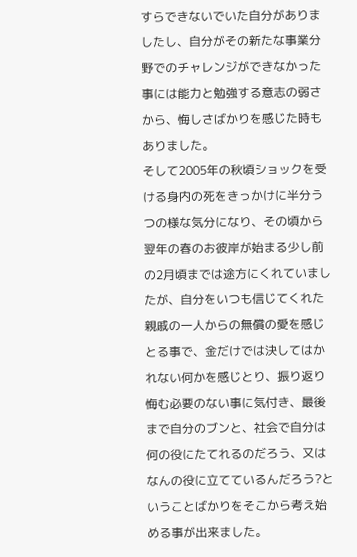すらできないでいた自分がありましたし、自分がその新たな事業分野でのチャレンジができなかった事には能力と勉強する意志の弱さから、悔しさばかりを感じた時もありました。
そして2005年の秋頃ショックを受ける身内の死をきっかけに半分うつの様な気分になり、その頃から翌年の春のお彼岸が始まる少し前の2月頃までは途方にくれていましたが、自分をいつも信じてくれた親戚の一人からの無償の愛を感じとる事で、金だけでは決してはかれない何かを感じとり、振り返り悔む必要のない事に気付き、最後まで自分のブンと、社会で自分は何の役にたてれるのだろう、又はなんの役に立てているんだろう?ということばかりをそこから考え始める事が出来ました。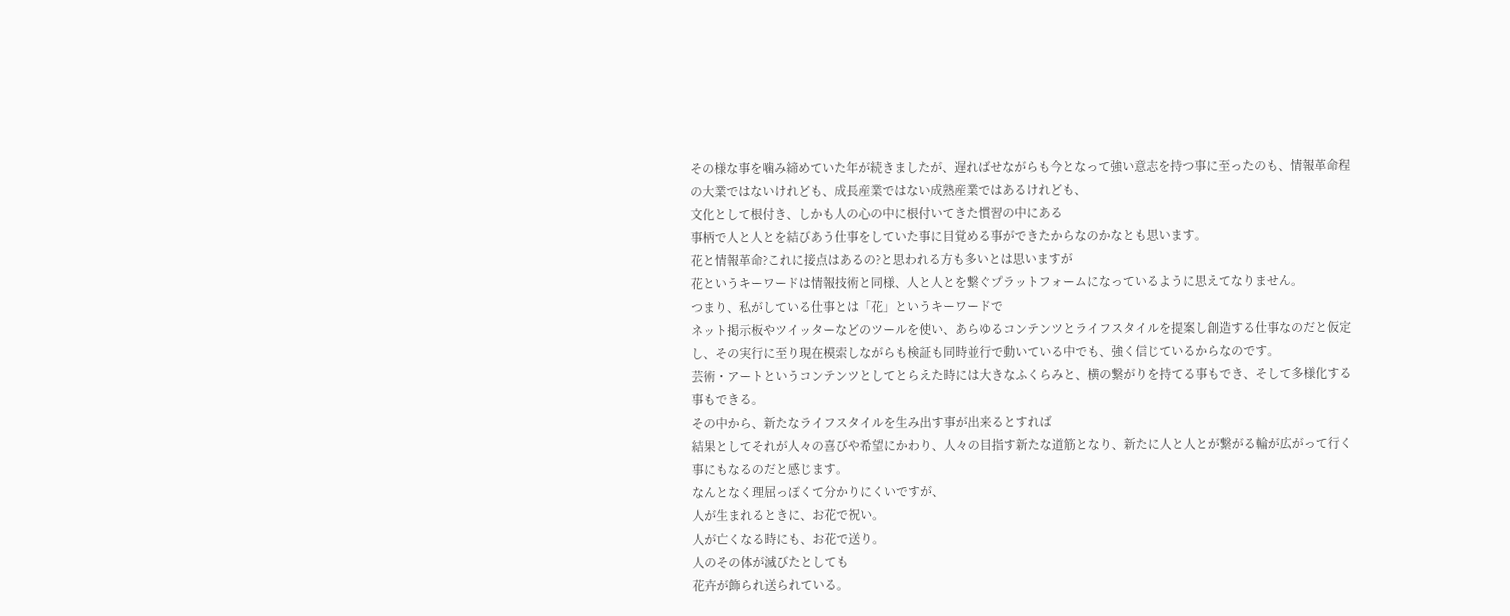その様な事を噛み締めていた年が続きましたが、遅ればせながらも今となって強い意志を持つ事に至ったのも、情報革命程の大業ではないけれども、成長産業ではない成熟産業ではあるけれども、
文化として根付き、しかも人の心の中に根付いてきた慣習の中にある
事柄で人と人とを結びあう仕事をしていた事に目覚める事ができたからなのかなとも思います。
花と情報革命?これに接点はあるの?と思われる方も多いとは思いますが
花というキーワードは情報技術と同様、人と人とを繋ぐプラットフォームになっているように思えてなりません。
つまり、私がしている仕事とは「花」というキーワードで
ネット掲示板やツイッターなどのツールを使い、あらゆるコンテンツとライフスタイルを提案し創造する仕事なのだと仮定し、その実行に至り現在模索しながらも検証も同時並行で動いている中でも、強く信じているからなのです。
芸術・アートというコンテンツとしてとらえた時には大きなふくらみと、横の繋がりを持てる事もでき、そして多様化する事もできる。
その中から、新たなライフスタイルを生み出す事が出来るとすれば
結果としてそれが人々の喜びや希望にかわり、人々の目指す新たな道筋となり、新たに人と人とが繋がる輪が広がって行く事にもなるのだと感じます。
なんとなく理屈っぽくて分かりにくいですが、
人が生まれるときに、お花で祝い。
人が亡くなる時にも、お花で送り。
人のその体が滅びたとしても
花卉が飾られ送られている。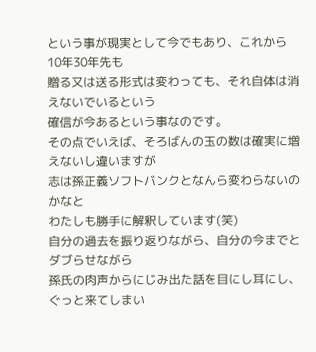という事が現実として今でもあり、これから10年30年先も
贈る又は送る形式は変わっても、それ自体は消えないでいるという
確信が今あるという事なのです。
その点でいえば、そろばんの玉の数は確実に増えないし違いますが
志は孫正義ソフトバンクとなんら変わらないのかなと
わたしも勝手に解釈しています(笑)
自分の過去を振り返りながら、自分の今までとダブらせながら
孫氏の肉声からにじみ出た話を目にし耳にし、ぐっと来てしまい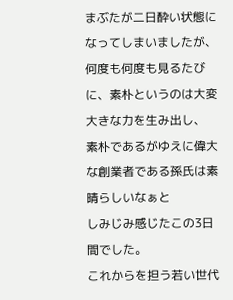まぶたが二日酔い状態になってしまいましたが、
何度も何度も見るたびに、素朴というのは大変大きな力を生み出し、
素朴であるがゆえに偉大な創業者である孫氏は素晴らしいなぁと
しみじみ感じたこの3日間でした。
これからを担う若い世代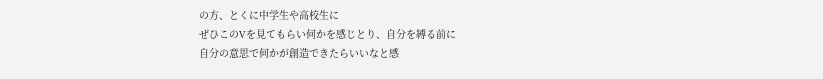の方、とくに中学生や高校生に
ぜひこのVを見てもらい何かを感じとり、自分を縛る前に
自分の意思で何かが創造できたらいいなと感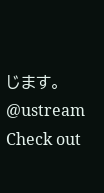じます。
@ustream Check out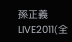孫正義LIVE2011(全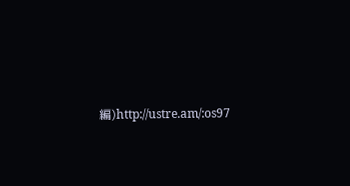編)http://ustre.am/:os97